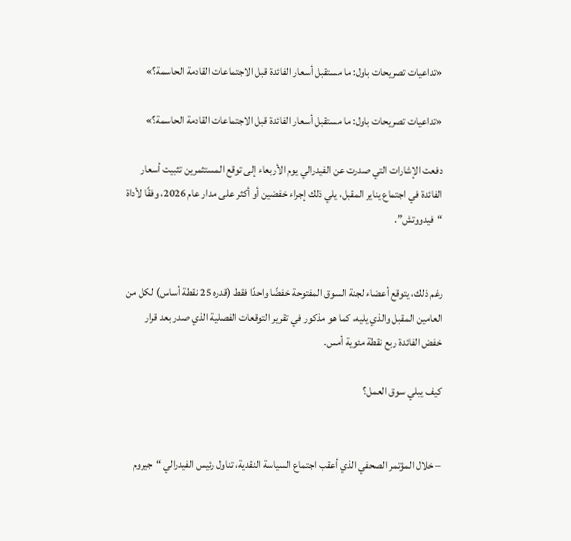«تداعيات تصريحات باول: ما مستقبل أسعار الفائدة قبل الاجتماعات القادمة الحاسمة؟»

«تداعيات تصريحات باول: ما مستقبل أسعار الفائدة قبل الاجتماعات القادمة الحاسمة؟»

دفعت الإشارات التي صدرت عن الفيدرالي يوم الأربعاء إلى توقع المستثمرين تثبيت أسعار الفائدة في اجتماع يناير المقبل، يلي ذلك إجراء خفضين أو أكثر على مدار عام 2026، وفقًا لأداة “فيدووتش”.


رغم ذلك، يتوقع أعضاء لجنة السوق المفتوحة خفضًا واحدًا فقط (قدره 25 نقطة أساس) لكل من العامين المقبل والذي يليه، كما هو مذكور في تقرير التوقعات الفصلية الذي صدر بعد قرار خفض الفائدة ربع نقطة مئوية أمس.

كيف يبلي سوق العمل؟


– خلال المؤتمر الصحفي الذي أعقب اجتماع السياسة النقدية، تناول رئيس الفيدرالي “جيروم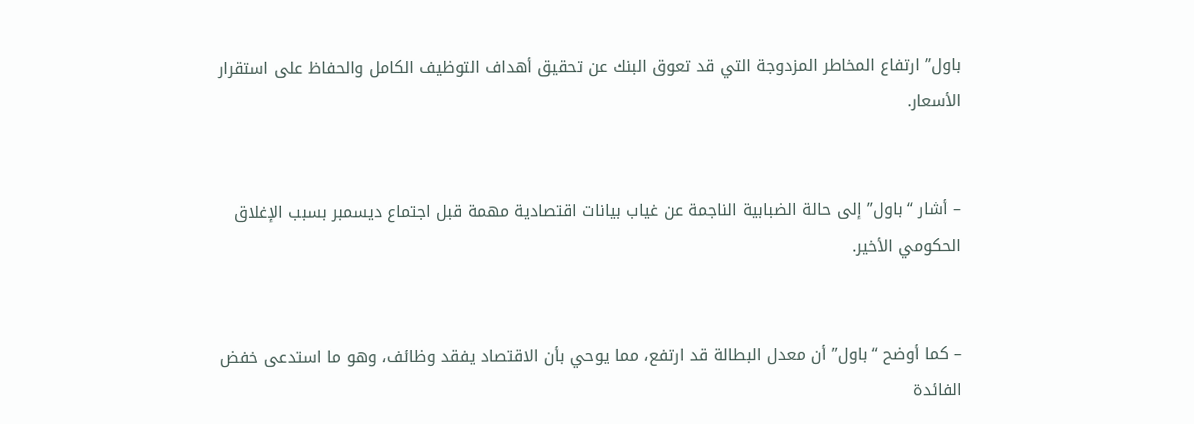باول” ارتفاع المخاطر المزدوجة التي قد تعوق البنك عن تحقيق أهداف التوظيف الكامل والحفاظ على استقرار الأسعار.


– أشار “باول” إلى حالة الضبابية الناجمة عن غياب بيانات اقتصادية مهمة قبل اجتماع ديسمبر بسبب الإغلاق الحكومي الأخير.


– كما أوضح “باول” أن معدل البطالة قد ارتفع، مما يوحي بأن الاقتصاد يفقد وظائف، وهو ما استدعى خفض الفائدة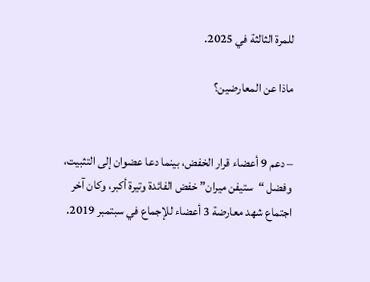للمرة الثالثة في 2025.

ماذا عن المعارضين؟


– دعم 9 أعضاء قرار الخفض، بينما دعا عضوان إلى التثبيت، وفضل “ستيفن ميران” خفض الفائدة وتيرة أكبر، وكان آخر اجتماع شهد معارضة 3 أعضاء للإجماع في سبتمبر 2019.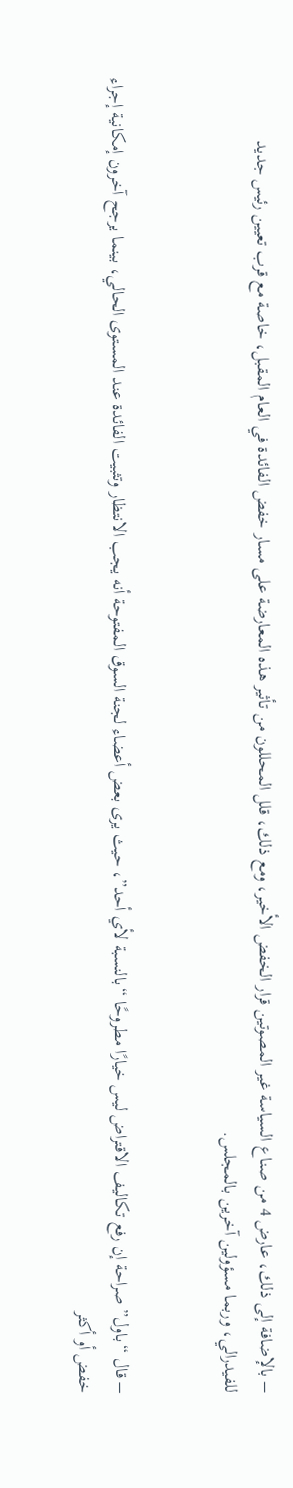– بالإضافة إلى ذلك، عارض 4 من صناع السياسة غير المصوتين قرار الخفض الأخير، ومع ذلك، قلل المحللون من تأثير هذه المعارضة على مسار خفض الفائدة في العام المقبل، خاصة مع قرب تعيين رئيس جديد للفيدرالي، وربما مسؤولين آخرين بالمجلس.


– قال “باول” صراحة إن رفع تكاليف الاقتراض ليس خيارًا مطروحًا “بالنسبة لأي أحد”، حيث يرى بعض أعضاء لجنة السوق المفتوحة أنه يجب الانتظار وتثبيت الفائدة عند المستوى الحالي، بينما يرجح آخرون إمكانية إجراء خفض أو أكثر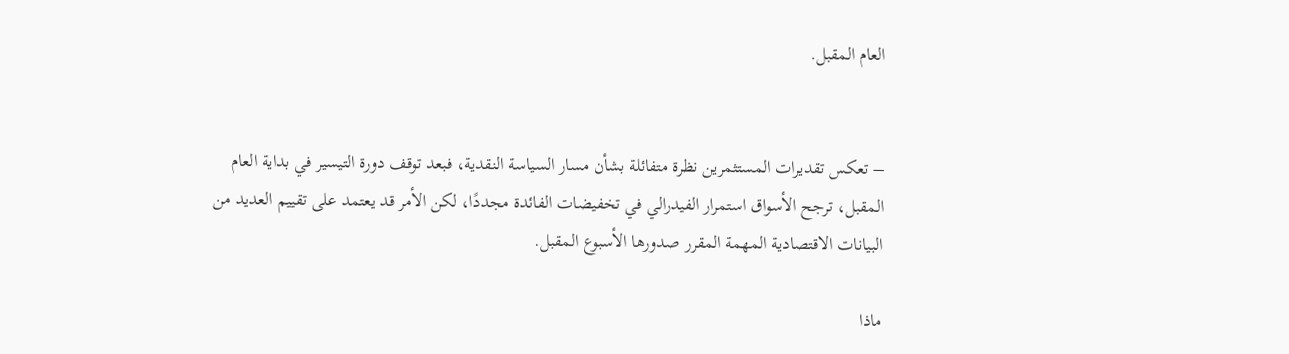العام المقبل.


– تعكس تقديرات المستثمرين نظرة متفائلة بشأن مسار السياسة النقدية، فبعد توقف دورة التيسير في بداية العام المقبل، ترجح الأسواق استمرار الفيدرالي في تخفيضات الفائدة مجددًا، لكن الأمر قد يعتمد على تقييم العديد من البيانات الاقتصادية المهمة المقرر صدورها الأسبوع المقبل.

ماذا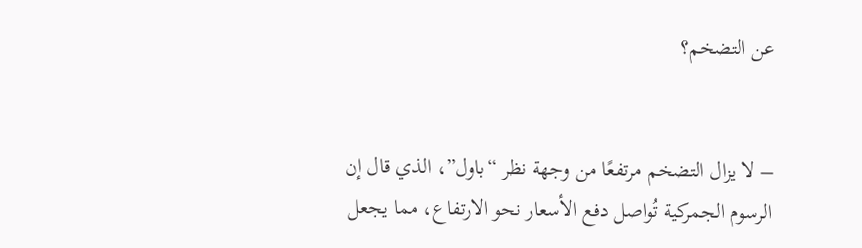عن التضخم؟


– لا يزال التضخم مرتفعًا من وجهة نظر “باول”، الذي قال إن الرسوم الجمركية تُواصل دفع الأسعار نحو الارتفاع، مما يجعل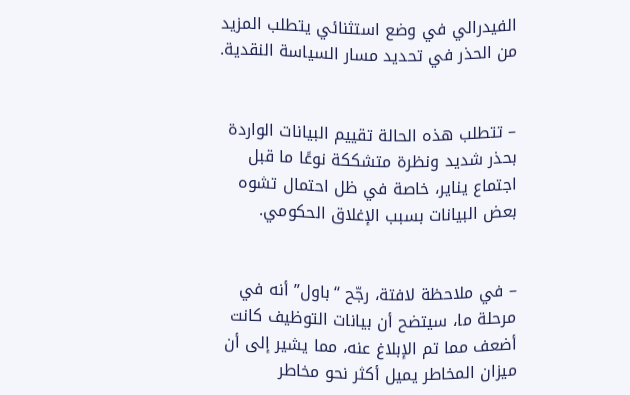الفيدرالي في وضع استثنائي يتطلب المزيد من الحذر في تحديد مسار السياسة النقدية.


– تتطلب هذه الحالة تقييم البيانات الواردة بحذر شديد ونظرة متشككة نوعًا ما قبل اجتماع يناير، خاصة في ظل احتمال تشوه بعض البيانات بسبب الإغلاق الحكومي.


– في ملاحظة لافتة، رجّح “باول” أنه في مرحلة ما، سيتضح أن بيانات التوظيف كانت أضعف مما تم الإبلاغ عنه، مما يشير إلى أن ميزان المخاطر يميل أكثر نحو مخاطر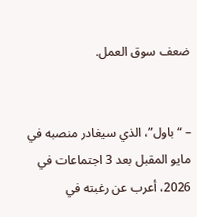ضعف سوق العمل.


– “باول”، الذي سيغادر منصبه في مايو المقبل بعد 3 اجتماعات في 2026، أعرب عن رغبته في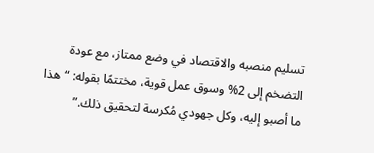تسليم منصبه والاقتصاد في وضع ممتاز، مع عودة التضخم إلى 2% وسوق عمل قوية، مختتمًا بقوله: “هذا ما أصبو إليه، وكل جهودي مُكرسة لتحقيق ذلك.”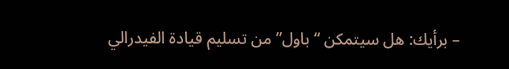– برأيك: هل سيتمكن “باول” من تسليم قيادة الفيدرالي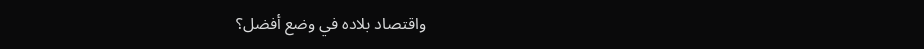واقتصاد بلاده في وضع أفضل؟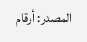المصدر: أرقام